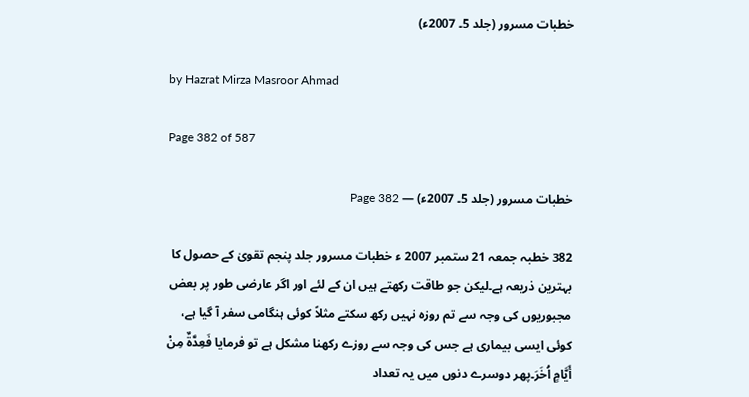خطبات مسرور (جلد 5۔ 2007ء)

by Hazrat Mirza Masroor Ahmad

Page 382 of 587

خطبات مسرور (جلد 5۔ 2007ء) — Page 382

382 خطبہ جمعہ 21 ستمبر 2007 ء خطبات مسرور جلد پنجم تقویٰ کے حصول کا بہترین ذریعہ ہے۔لیکن جو طاقت رکھتے ہیں ان کے لئے اور اگر عارضی طور پر بعض مجبوریوں کی وجہ سے تم روزہ نہیں رکھ سکتے مثلاً کوئی ہنگامی سفر آ گیا ہے، کوئی ایسی بیماری ہے جس کی وجہ سے روزے رکھنا مشکل ہے تو فرمایا فَعِدَّةٌ مِنْ أَيَّامٍ اُخَرَ۔پھر دوسرے دنوں میں یہ تعداد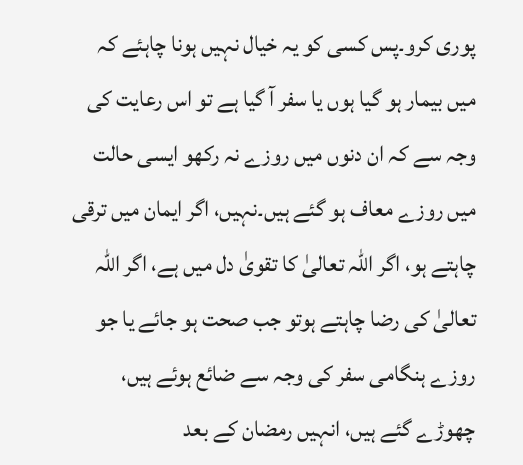پوری کرو۔پس کسی کو یہ خیال نہیں ہونا چاہئے کہ میں بیمار ہو گیا ہوں یا سفر آ گیا ہے تو اس رعایت کی وجہ سے کہ ان دنوں میں روزے نہ رکھو ایسی حالت میں روزے معاف ہو گئے ہیں۔نہیں، اگر ایمان میں ترقی چاہتے ہو، اگر اللہ تعالیٰ کا تقویٰ دل میں ہے، اگر اللہ تعالیٰ کی رضا چاہتے ہوتو جب صحت ہو جائے یا جو روزے ہنگامی سفر کی وجہ سے ضائع ہوئے ہیں، چھوڑے گئے ہیں، انہیں رمضان کے بعد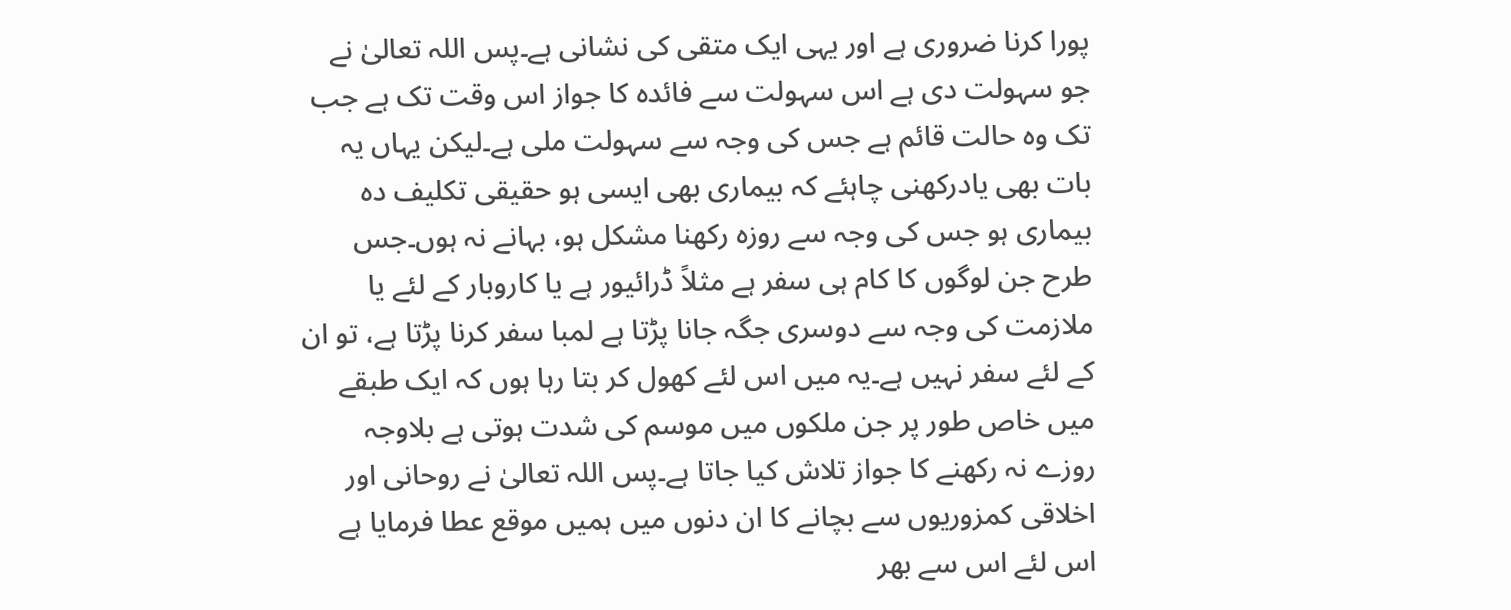پورا کرنا ضروری ہے اور یہی ایک متقی کی نشانی ہے۔پس اللہ تعالیٰ نے جو سہولت دی ہے اس سہولت سے فائدہ کا جواز اس وقت تک ہے جب تک وہ حالت قائم ہے جس کی وجہ سے سہولت ملی ہے۔لیکن یہاں یہ بات بھی یادرکھنی چاہئے کہ بیماری بھی ایسی ہو حقیقی تکلیف دہ بیماری ہو جس کی وجہ سے روزہ رکھنا مشکل ہو، بہانے نہ ہوں۔جس طرح جن لوگوں کا کام ہی سفر ہے مثلاً ڈرائیور ہے یا کاروبار کے لئے یا ملازمت کی وجہ سے دوسری جگہ جانا پڑتا ہے لمبا سفر کرنا پڑتا ہے، تو ان کے لئے سفر نہیں ہے۔یہ میں اس لئے کھول کر بتا رہا ہوں کہ ایک طبقے میں خاص طور پر جن ملکوں میں موسم کی شدت ہوتی ہے بلاوجہ روزے نہ رکھنے کا جواز تلاش کیا جاتا ہے۔پس اللہ تعالیٰ نے روحانی اور اخلاقی کمزوریوں سے بچانے کا ان دنوں میں ہمیں موقع عطا فرمایا ہے اس لئے اس سے بھر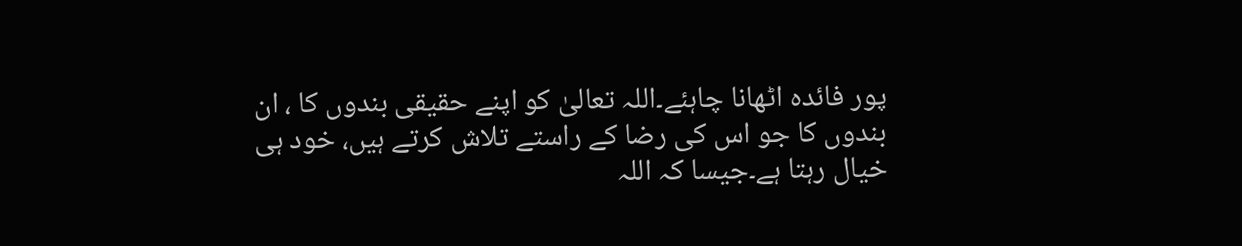پور فائدہ اٹھانا چاہئے۔اللہ تعالیٰ کو اپنے حقیقی بندوں کا ، ان بندوں کا جو اس کی رضا کے راستے تلاش کرتے ہیں، خود ہی خیال رہتا ہے۔جیسا کہ اللہ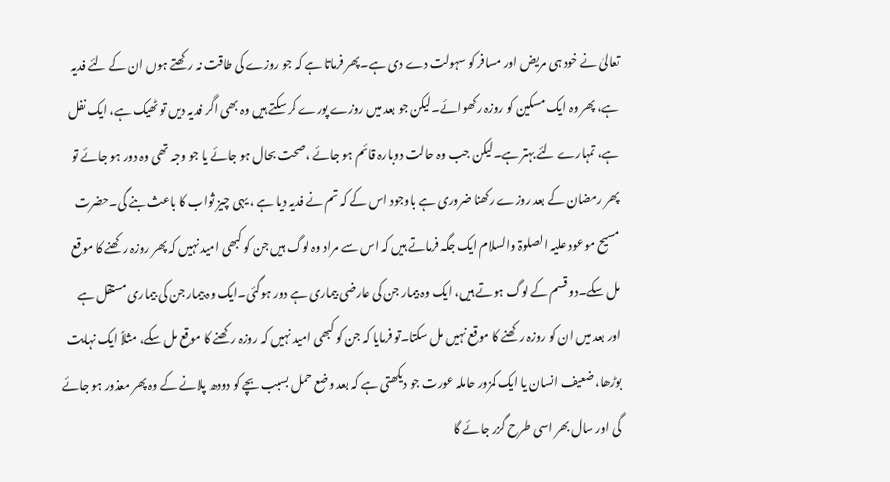تعالیٰ نے خود ہی مریض اور مسافر کو سہولت دے دی ہے۔پھر فرماتا ہے کہ جو روزے کی طاقت نہ رکھتے ہوں ان کے لئے فدیہ ہے، پھر وہ ایک مسکین کو روزہ رکھوائے۔لیکن جو بعد میں روزے پورے کر سکتے ہیں وہ بھی اگر فدیہ دیں تو ٹھیک ہے، ایک نفل ہے، تمہارے لئے بہتر ہے۔لیکن جب وہ حالت دوبارہ قائم ہو جائے ،صحت بحال ہو جائے یا جو وجہ تھی وہ دور ہو جائے تو پھر رمضان کے بعد روزے رکھنا ضروری ہے باوجود اس کے کہ تم نے فدیہ دیا ہے ، یہی چیز ثواب کا باعث بنے گی۔حضرت مسیح موعود علیہ الصلوۃ والسلام ایک جگہ فرماتے ہیں کہ اس سے مراد وہ لوگ ہیں جن کو کبھی امید نہیں کہ پھر روزہ رکھنے کا موقع مل سکے۔دو قسم کے لوگ ہوتے ہیں، ایک وہ بیمار جن کی عارضی بیماری ہے دور ہوگئی۔ایک وہ بیمار جن کی بیماری مستقل ہے اور بعد میں ان کو روزہ رکھنے کا موقع نہیں مل سکتا۔تو فرمایا کہ جن کو کبھی امید نہیں کہ روزہ رکھنے کا موقع مل سکے، مثلاً ایک نہایت بوڑھا، ضعیف انسان یا ایک کمزور حاملہ عورت جو دیکھتی ہے کہ بعد وضع حمل بسبب بچے کو دودھ پلانے کے وہ پھر معذور ہو جائے گی اور سال بھر اسی طرح گزر جائے گا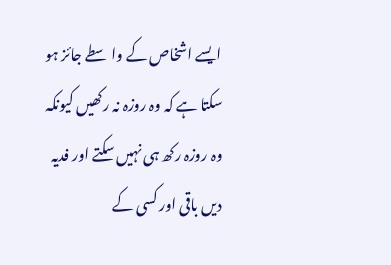ایسے اشخاص کے واسطے جائز ہو سکتا ہے کہ وہ روزہ نہ رکھیں کیونکہ وہ روزہ رکھ ہی نہیں سکتے اور فدیہ دیں باقی اور کسی کے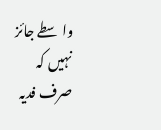واسطے جائز نہیں کہ صرف فدیہ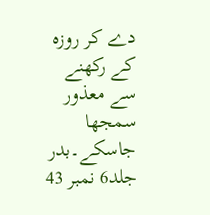دے کر روزہ کے رکھنے سے معذور سمجھا جاسکے۔بدر جلد6 نمبر 43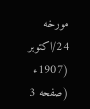مورخه 24/اکتوبر (1907ء (صفحه 3